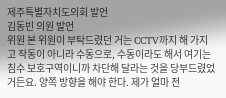제주특별자치도의회 발언
김동빈 의원 발언
위원 본 위원이 부탁드렸던 거는 CCTV까지 해 가지고 작동이 아니라 수동으로, 수동이라도 해서 여기는 침수 보호구역이니까 차단해 달라는 것을 당부드렸었거든요. 양쪽 방향을 해야 한다. 제가 얼마 전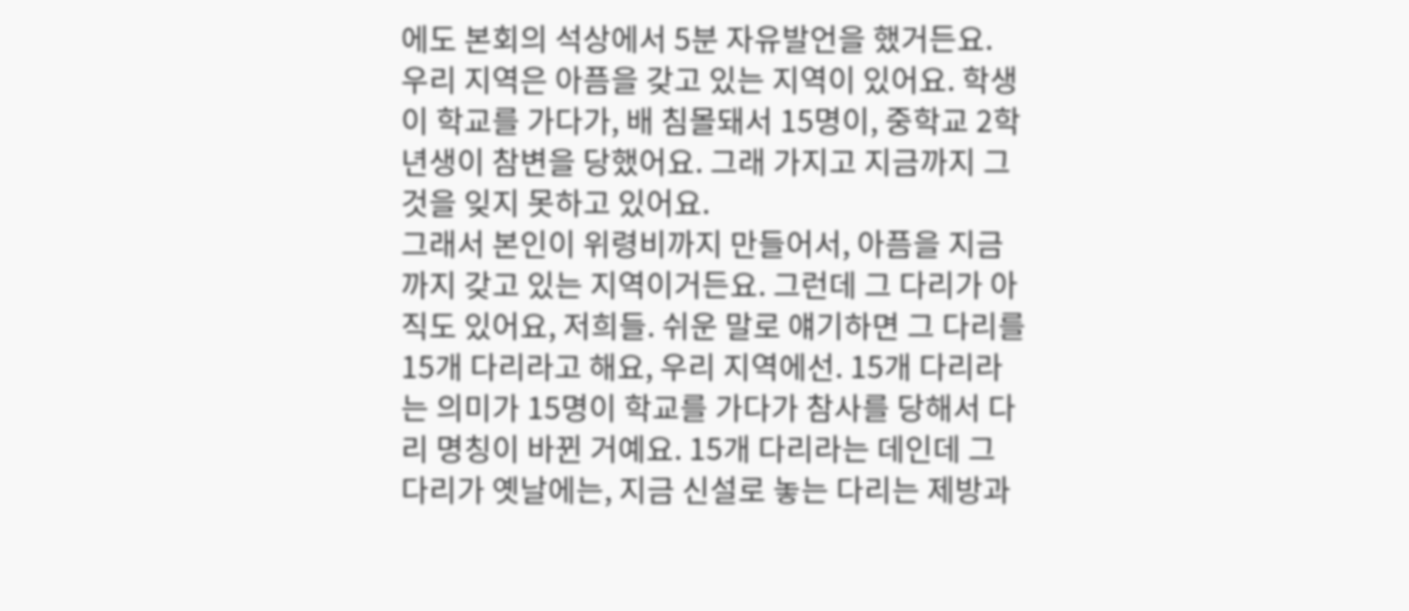에도 본회의 석상에서 5분 자유발언을 했거든요.
우리 지역은 아픔을 갖고 있는 지역이 있어요. 학생이 학교를 가다가, 배 침몰돼서 15명이, 중학교 2학년생이 참변을 당했어요. 그래 가지고 지금까지 그것을 잊지 못하고 있어요.
그래서 본인이 위령비까지 만들어서, 아픔을 지금까지 갖고 있는 지역이거든요. 그런데 그 다리가 아직도 있어요, 저희들. 쉬운 말로 얘기하면 그 다리를 15개 다리라고 해요, 우리 지역에선. 15개 다리라는 의미가 15명이 학교를 가다가 참사를 당해서 다리 명칭이 바뀐 거예요. 15개 다리라는 데인데 그 다리가 옛날에는, 지금 신설로 놓는 다리는 제방과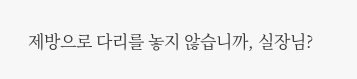제방으로 다리를 놓지 않습니까, 실장님?